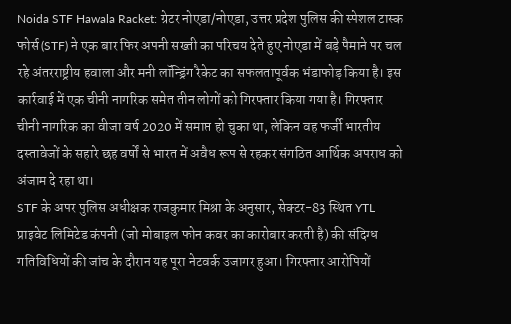Noida STF Hawala Racket: ग्रेटर नोएडा/नोएडा, उत्तर प्रदेश पुलिस की स्पेशल टास्क फोर्स (STF) ने एक बार फिर अपनी सख्ती का परिचय देते हुए नोएडा में बड़े पैमाने पर चल रहे अंतरराष्ट्रीय हवाला और मनी लॉन्ड्रिंग रैकेट का सफलतापूर्वक भंडाफोड़ किया है। इस कार्रवाई में एक चीनी नागरिक समेत तीन लोगों को गिरफ्तार किया गया है। गिरफ्तार चीनी नागरिक का वीजा वर्ष 2020 में समाप्त हो चुका था, लेकिन वह फर्जी भारतीय दस्तावेजों के सहारे छह वर्षों से भारत में अवैध रूप से रहकर संगठित आर्थिक अपराध को अंजाम दे रहा था।
STF के अपर पुलिस अधीक्षक राजकुमार मिश्रा के अनुसार, सेक्टर-83 स्थित YTL प्राइवेट लिमिटेड कंपनी (जो मोबाइल फोन कवर का कारोबार करती है) की संदिग्ध गतिविधियों की जांच के दौरान यह पूरा नेटवर्क उजागर हुआ। गिरफ्तार आरोपियों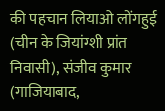की पहचान लियाओ लोंगहुई (चीन के जियांग्शी प्रांत निवासी), संजीव कुमार (गाजियाबाद,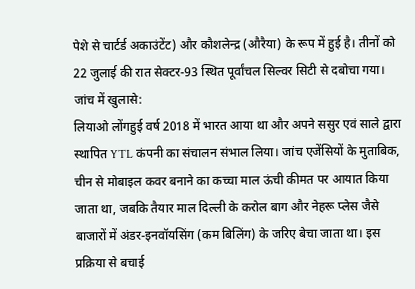पेशे से चार्टर्ड अकाउंटेंट) और कौशलेन्द्र (औरैया) के रूप में हुई है। तीनों को 22 जुलाई की रात सेक्टर-93 स्थित पूर्वांचल सिल्वर सिटी से दबोचा गया।
जांच में खुलासे:
लियाओ लोंगहुई वर्ष 2018 में भारत आया था और अपने ससुर एवं साले द्वारा स्थापित YTL कंपनी का संचालन संभाल लिया। जांच एजेंसियों के मुताबिक, चीन से मोबाइल कवर बनाने का कच्चा माल ऊंची कीमत पर आयात किया जाता था, जबकि तैयार माल दिल्ली के करोल बाग और नेहरू प्लेस जैसे बाजारों में अंडर-इनवॉयसिंग (कम बिलिंग) के जरिए बेचा जाता था। इस प्रक्रिया से बचाई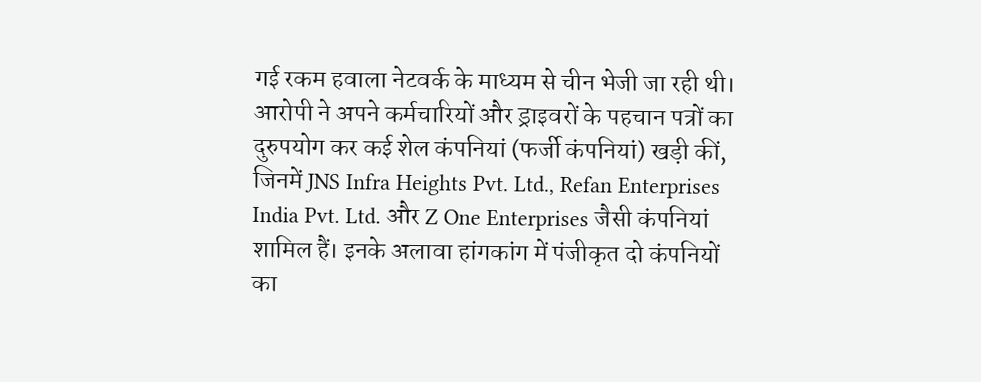गई रकम हवाला नेटवर्क के माध्यम से चीन भेजी जा रही थी। आरोपी ने अपने कर्मचारियों और ड्राइवरों के पहचान पत्रों का दुरुपयोग कर कई शेल कंपनियां (फर्जी कंपनियां) खड़ी कीं, जिनमें JNS Infra Heights Pvt. Ltd., Refan Enterprises India Pvt. Ltd. और Z One Enterprises जैसी कंपनियां शामिल हैं। इनके अलावा हांगकांग में पंजीकृत दो कंपनियों का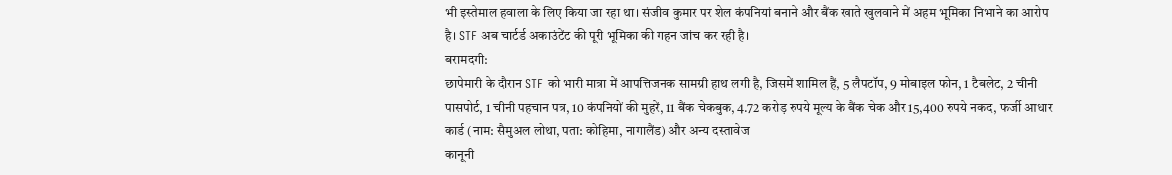भी इस्तेमाल हवाला के लिए किया जा रहा था। संजीव कुमार पर शेल कंपनियां बनाने और बैंक खाते खुलवाने में अहम भूमिका निभाने का आरोप है। STF अब चार्टर्ड अकाउंटेंट की पूरी भूमिका की गहन जांच कर रही है।
बरामदगी:
छापेमारी के दौरान STF को भारी मात्रा में आपत्तिजनक सामग्री हाथ लगी है, जिसमें शामिल हैं, 5 लैपटॉप, 9 मोबाइल फोन, 1 टैबलेट, 2 चीनी पासपोर्ट, 1 चीनी पहचान पत्र, 10 कंपनियों की मुहरें, 11 बैंक चेकबुक, 4.72 करोड़ रुपये मूल्य के बैंक चेक और 15,400 रुपये नकद, फर्जी आधार कार्ड (नाम: सैमुअल लोथा, पता: कोहिमा, नागालैंड) और अन्य दस्तावेज
कानूनी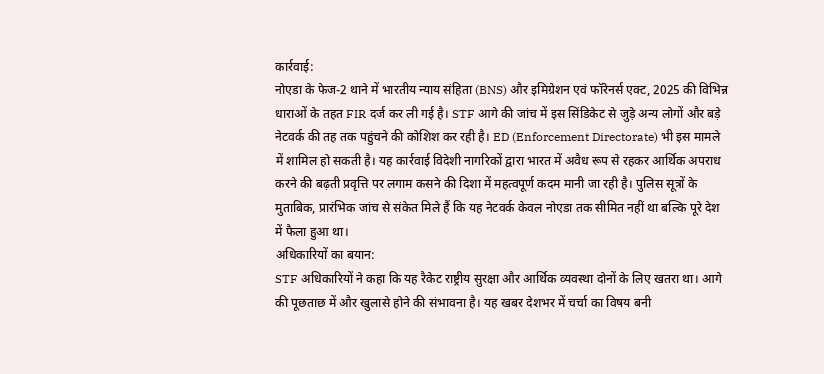कार्रवाई:
नोएडा के फेज-2 थाने में भारतीय न्याय संहिता (BNS) और इमिग्रेशन एवं फॉरेनर्स एक्ट, 2025 की विभिन्न धाराओं के तहत FIR दर्ज कर ली गई है। STF आगे की जांच में इस सिंडिकेट से जुड़े अन्य लोगों और बड़े नेटवर्क की तह तक पहुंचने की कोशिश कर रही है। ED (Enforcement Directorate) भी इस मामले में शामिल हो सकती है। यह कार्रवाई विदेशी नागरिकों द्वारा भारत में अवैध रूप से रहकर आर्थिक अपराध करने की बढ़ती प्रवृत्ति पर लगाम कसने की दिशा में महत्वपूर्ण कदम मानी जा रही है। पुलिस सूत्रों के मुताबिक, प्रारंभिक जांच से संकेत मिले हैं कि यह नेटवर्क केवल नोएडा तक सीमित नहीं था बल्कि पूरे देश में फैला हुआ था।
अधिकारियों का बयान:
STF अधिकारियों ने कहा कि यह रैकेट राष्ट्रीय सुरक्षा और आर्थिक व्यवस्था दोनों के लिए खतरा था। आगे की पूछताछ में और खुलासे होने की संभावना है। यह खबर देशभर में चर्चा का विषय बनी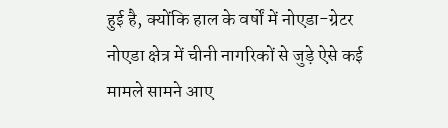हुई है, क्योंकि हाल के वर्षों में नोएडा-ग्रेटर नोएडा क्षेत्र में चीनी नागरिकों से जुड़े ऐसे कई मामले सामने आए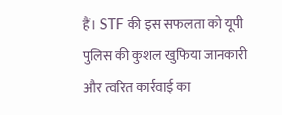हैं। STF की इस सफलता को यूपी पुलिस की कुशल खुफिया जानकारी और त्वरित कार्रवाई का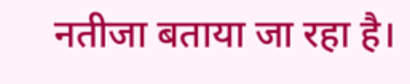नतीजा बताया जा रहा है।